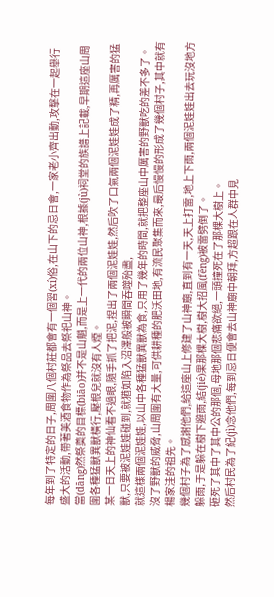每年到了特定的日子,周圍八個村莊都會有一個習(xí)俗,在山下的忌日會,一家老小齊出動,攻擊在一起舉行盛大的活動,帶著美酒食物作為祭品去祭祀山神。
當(dāng)然祭奠的目標(biāo)并不是山魈,而是上一代的兩位山神,根據(jù)祠堂的族譜上記載,早期這座山周圍各種猛獸異獸橫行,壓根兒就沒有人煙。
某一日天上的神仙看不過眼,隨手抓了把泥,捏出了兩個泥娃娃,然后吹了口氣兩個泥娃娃成了精,再厲害的猛獸,只要被泥娃娃碰到,就猶如陷入沼澤般被瞬間吞噬殆盡,
就這樣兩個泥娃娃,以山中各種猛獸異獸為食,只用了幾年的時間,就把整座山中厲害的野獸吃的差不多了。
沒了野獸的威脅,山周圍有大量,可供耕種的肥沃田地,有流民聚集而來,最后慢慢的形成了幾個村子,其中就有楊家洼的祖先。
幾個村子為了感謝他們,給這座山上修建了山神廟,直到有一天,天上打雷,地上下雨,兩個泥娃娃出去玩沒地方躲雨,于是躲在樹下避雨,結(jié)果那棵大樹,樹大招風(fēng)被雷劈倒了。
砸死了其中了其中公的那個,母地那個悲痛欲絕,一頭撞死在了那棵大樹上。
然后村民為了紀(jì)念他們,每到忌日便會去山神廟中朝拜,方超跟在人群中見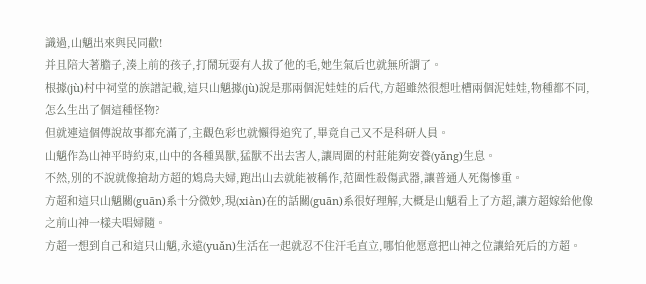識過,山魈出來與民同歡!
并且陪大著膽子,湊上前的孩子,打鬧玩耍有人拔了他的毛,她生氣后也就無所謂了。
根據(jù)村中祠堂的族譜記載,這只山魈據(jù)說是那兩個泥娃娃的后代,方超雖然很想吐槽兩個泥娃娃,物種都不同,怎么生出了個這種怪物?
但就連這個傳說故事都充滿了,主觀色彩也就懶得追究了,畢竟自己又不是科研人員。
山魈作為山神平時約束,山中的各種異獸,猛獸不出去害人,讓周圍的村莊能夠安養(yǎng)生息。
不然,別的不說就像搶劫方超的鴆鳥夫婦,跑出山去就能被稱作,范圍性殺傷武器,讓普通人死傷慘重。
方超和這只山魈關(guān)系十分微妙,現(xiàn)在的話關(guān)系很好理解,大概是山魈看上了方超,讓方超嫁給他像之前山神一樣夫唱婦隨。
方超一想到自己和這只山魈,永遠(yuǎn)生活在一起就忍不住汗毛直立,哪怕他愿意把山神之位讓給死后的方超。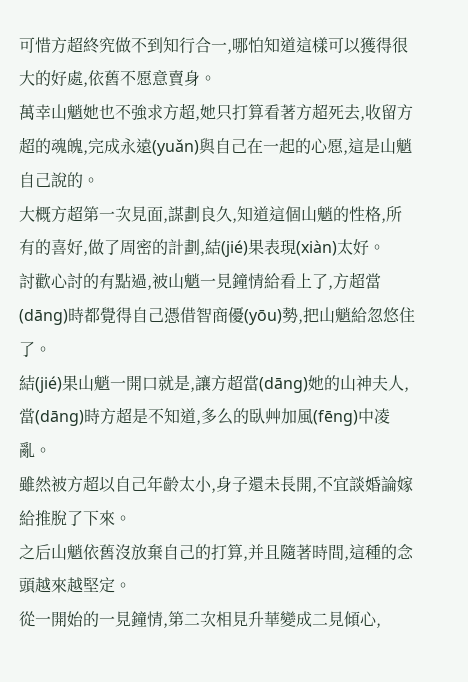可惜方超終究做不到知行合一,哪怕知道這樣可以獲得很大的好處,依舊不愿意賣身。
萬幸山魈她也不強求方超,她只打算看著方超死去,收留方超的魂魄,完成永遠(yuǎn)與自己在一起的心愿,這是山魈自己說的。
大概方超第一次見面,謀劃良久,知道這個山魈的性格,所有的喜好,做了周密的計劃,結(jié)果表現(xiàn)太好。
討歡心討的有點過,被山魈一見鐘情給看上了,方超當(dāng)時都覺得自己憑借智商優(yōu)勢,把山魈給忽悠住了。
結(jié)果山魈一開口就是,讓方超當(dāng)她的山神夫人,當(dāng)時方超是不知道,多么的臥艸加風(fēng)中凌亂。
雖然被方超以自己年齡太小,身子還未長開,不宜談婚論嫁給推脫了下來。
之后山魈依舊沒放棄自己的打算,并且隨著時間,這種的念頭越來越堅定。
從一開始的一見鐘情,第二次相見升華變成二見傾心,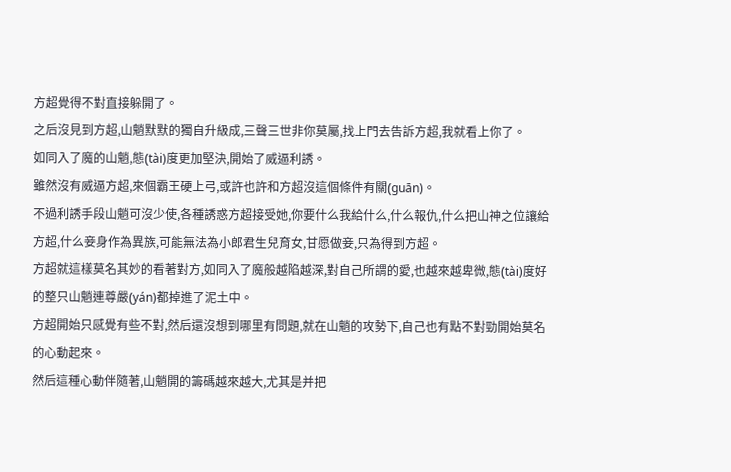方超覺得不對直接躲開了。
之后沒見到方超,山魈默默的獨自升級成,三聲三世非你莫屬,找上門去告訴方超,我就看上你了。
如同入了魔的山魈,態(tài)度更加堅決,開始了威逼利誘。
雖然沒有威逼方超,來個霸王硬上弓,或許也許和方超沒這個條件有關(guān)。
不過利誘手段山魈可沒少使,各種誘惑方超接受她,你要什么我給什么,什么報仇,什么把山神之位讓給方超,什么妾身作為異族,可能無法為小郎君生兒育女,甘愿做妾,只為得到方超。
方超就這樣莫名其妙的看著對方,如同入了魔般越陷越深,對自己所謂的愛,也越來越卑微,態(tài)度好的整只山魈連尊嚴(yán)都掉進了泥土中。
方超開始只感覺有些不對,然后還沒想到哪里有問題,就在山魈的攻勢下,自己也有點不對勁開始莫名的心動起來。
然后這種心動伴隨著,山魈開的籌碼越來越大,尤其是并把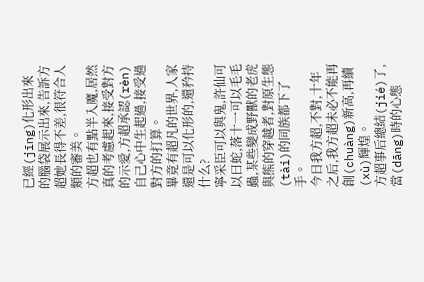已經(jīng)化形出來的腦袋展示出來,告訴方超她長得不差,很符合人類的審美。
方超也有點半入魔,居然真的考慮起來,接受對方的示愛,方超承認(rèn)自己心中生起過,接受過對方的打算。
畢竟有超凡的世界,人家還是可以化形的,還矜持什么?
寧采臣可以與鬼,許仙可以曰蛇,落十一可以毛毛蟲,某些變成野獸的老虎與熊的穿越者,對原生態(tài)的同族都下了手。
今日我方超,不對,十年之后,我方超未必不能再創(chuàng)新高,再續(xù)輝煌。
方超事后總結(jié)了,當(dāng)時的心態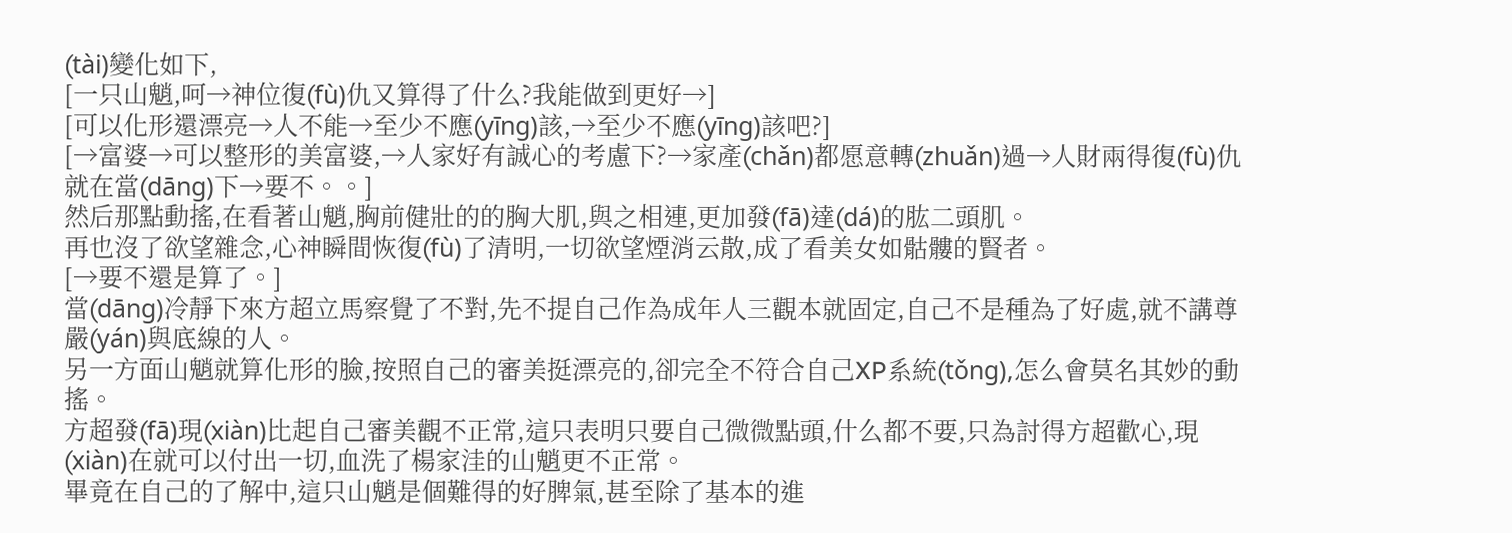(tài)變化如下,
[一只山魈,呵→神位復(fù)仇又算得了什么?我能做到更好→]
[可以化形還漂亮→人不能→至少不應(yīng)該,→至少不應(yīng)該吧?]
[→富婆→可以整形的美富婆,→人家好有誠心的考慮下?→家產(chǎn)都愿意轉(zhuǎn)過→人財兩得復(fù)仇就在當(dāng)下→要不。。]
然后那點動搖,在看著山魈,胸前健壯的的胸大肌,與之相連,更加發(fā)達(dá)的肱二頭肌。
再也沒了欲望雜念,心神瞬間恢復(fù)了清明,一切欲望煙消云散,成了看美女如骷髏的賢者。
[→要不還是算了。]
當(dāng)冷靜下來方超立馬察覺了不對,先不提自己作為成年人三觀本就固定,自己不是種為了好處,就不講尊嚴(yán)與底線的人。
另一方面山魈就算化形的臉,按照自己的審美挺漂亮的,卻完全不符合自己XP系統(tǒng),怎么會莫名其妙的動搖。
方超發(fā)現(xiàn)比起自己審美觀不正常,這只表明只要自己微微點頭,什么都不要,只為討得方超歡心,現(xiàn)在就可以付出一切,血洗了楊家洼的山魈更不正常。
畢竟在自己的了解中,這只山魈是個難得的好脾氣,甚至除了基本的進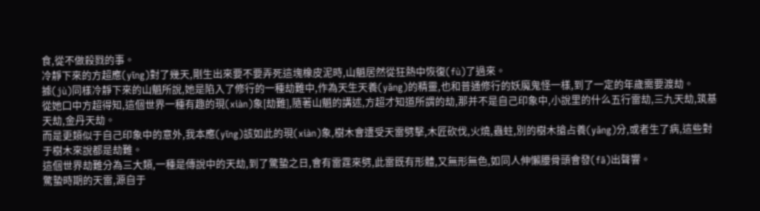食,從不做殺戮的事。
冷靜下來的方超應(yīng)對了幾天,剛生出來要不要弄死這塊橡皮泥時,山魈居然從狂熱中恢復(fù)了過來。
據(jù)同樣冷靜下來的山魈所說,她是陷入了修行的一種劫難中,作為天生天養(yǎng)的精靈,也和普通修行的妖魔鬼怪一樣,到了一定的年歲需要渡劫。
從她口中方超得知,這個世界一種有趣的現(xiàn)象[劫難],隨著山魈的講述,方超才知道所謂的劫,那并不是自己印象中,小說里的什么五行雷劫,三九天劫,筑基天劫,金丹天劫。
而是更類似于自己印象中的意外,我本應(yīng)該如此的現(xiàn)象,樹木會遭受天雷劈擊,木匠砍伐,火燒,蟲蛀,別的樹木搶占養(yǎng)分,或者生了病,這些對于樹木來說都是劫難。
這個世界劫難分為三大類,一種是傳說中的天劫,到了驚蟄之日,會有雷霆來劈,此雷既有形體,又無形無色,如同人伸懶腰骨頭會發(fā)出聲響。
驚蟄時期的天雷,源自于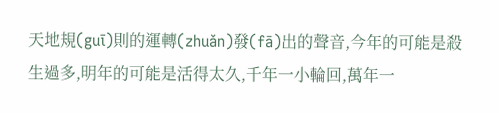天地規(guī)則的運轉(zhuǎn)發(fā)出的聲音,今年的可能是殺生過多,明年的可能是活得太久,千年一小輪回,萬年一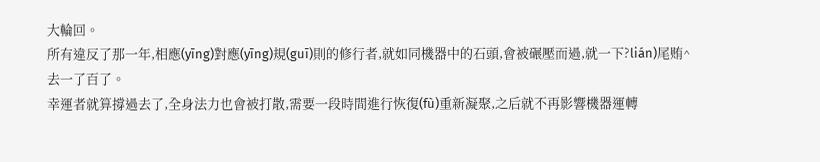大輪回。
所有違反了那一年,相應(yīng)對應(yīng)規(guī)則的修行者,就如同機器中的石頭,會被碾壓而過,就一下?lián)尾贿^去一了百了。
幸運者就算撐過去了,全身法力也會被打散,需要一段時間進行恢復(fù)重新凝聚,之后就不再影響機器運轉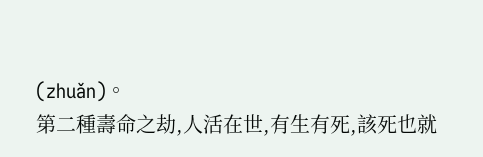(zhuǎn)。
第二種壽命之劫,人活在世,有生有死,該死也就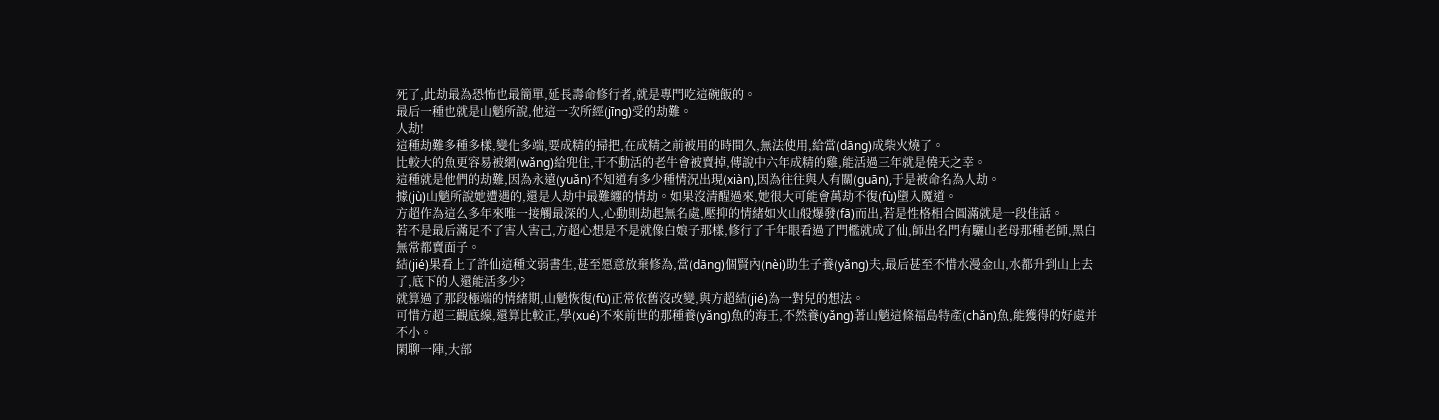死了,此劫最為恐怖也最簡單,延長壽命修行者,就是專門吃這碗飯的。
最后一種也就是山魈所說,他這一次所經(jīng)受的劫難。
人劫!
這種劫難多種多樣,變化多端,要成精的掃把,在成精之前被用的時間久,無法使用,給當(dāng)成柴火燒了。
比較大的魚更容易被網(wǎng)給兜住,干不動活的老牛會被賣掉,傳說中六年成精的雞,能活過三年就是僥天之幸。
這種就是他們的劫難,因為永遠(yuǎn)不知道有多少種情況出現(xiàn),因為往往與人有關(guān),于是被命名為人劫。
據(jù)山魈所說她遭遇的,還是人劫中最難纏的情劫。如果沒清醒過來,她很大可能會萬劫不復(fù)墮入魔道。
方超作為這么多年來唯一接觸最深的人,心動則劫起無名處,壓抑的情緒如火山般爆發(fā)而出,若是性格相合圓滿就是一段佳話。
若不是最后滿足不了害人害己,方超心想是不是就像白娘子那樣,修行了千年眼看過了門檻就成了仙,師出名門有驪山老母那種老師,黑白無常都賣面子。
結(jié)果看上了許仙這種文弱書生,甚至愿意放棄修為,當(dāng)個賢內(nèi)助生子養(yǎng)夫,最后甚至不惜水漫金山,水都升到山上去了,底下的人還能活多少?
就算過了那段極端的情緒期,山魈恢復(fù)正常依舊沒改變,與方超結(jié)為一對兒的想法。
可惜方超三觀底線,還算比較正,學(xué)不來前世的那種養(yǎng)魚的海王,不然養(yǎng)著山魈這條福島特產(chǎn)魚,能獲得的好處并不小。
閑聊一陣,大部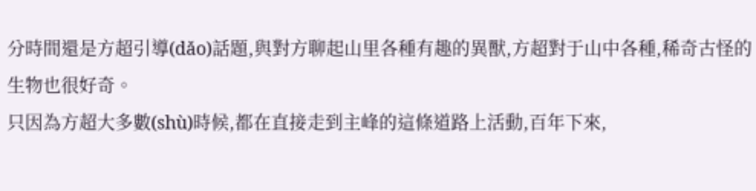分時間還是方超引導(dǎo)話題,與對方聊起山里各種有趣的異獸,方超對于山中各種,稀奇古怪的生物也很好奇。
只因為方超大多數(shù)時候,都在直接走到主峰的這條道路上活動,百年下來,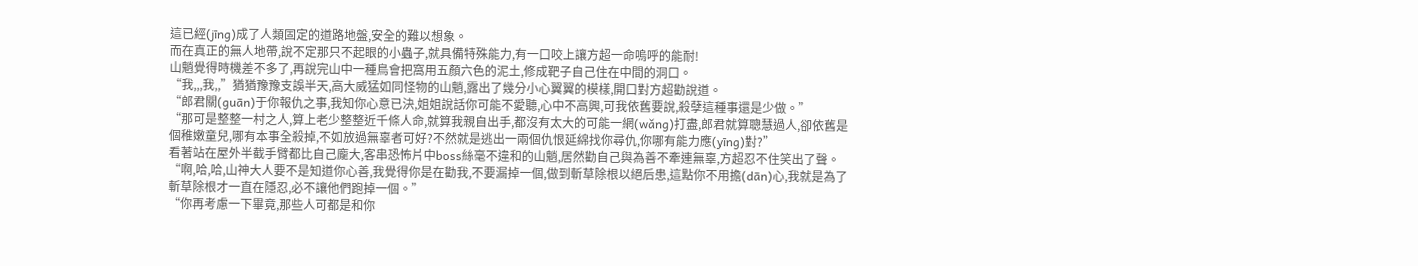這已經(jīng)成了人類固定的道路地盤,安全的難以想象。
而在真正的無人地帶,說不定那只不起眼的小蟲子,就具備特殊能力,有一口咬上讓方超一命嗚呼的能耐!
山魈覺得時機差不多了,再說完山中一種鳥會把窩用五顏六色的泥土,修成靶子自己住在中間的洞口。
“我,,,我,,”猶猶豫豫支誤半天,高大威猛如同怪物的山魈,露出了幾分小心翼翼的模樣,開口對方超勸說道。
“郎君關(guān)于你報仇之事,我知你心意已決,姐姐說話你可能不愛聽,心中不高興,可我依舊要說,殺孽這種事還是少做。”
“那可是整整一村之人,算上老少整整近千條人命,就算我親自出手,都沒有太大的可能一網(wǎng)打盡,郎君就算聰慧過人,卻依舊是個稚嫩童兒,哪有本事全殺掉,不如放過無辜者可好?不然就是逃出一兩個仇恨延綿找你尋仇,你哪有能力應(yīng)對?”
看著站在屋外半截手臂都比自己龐大,客串恐怖片中boss絲毫不違和的山魈,居然勸自己與為善不牽連無辜,方超忍不住笑出了聲。
“啊,哈,哈,山神大人要不是知道你心善,我覺得你是在勸我,不要漏掉一個,做到斬草除根以絕后患,這點你不用擔(dān)心,我就是為了斬草除根才一直在隱忍,必不讓他們跑掉一個。”
“你再考慮一下畢竟,那些人可都是和你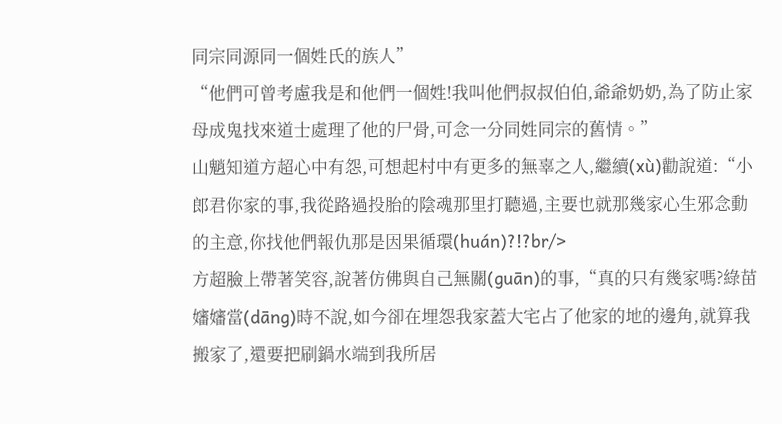同宗同源同一個姓氏的族人”
“他們可曾考慮我是和他們一個姓!我叫他們叔叔伯伯,爺爺奶奶,為了防止家母成鬼找來道士處理了他的尸骨,可念一分同姓同宗的舊情。”
山魈知道方超心中有怨,可想起村中有更多的無辜之人,繼續(xù)勸說道:“小郎君你家的事,我從路過投胎的陰魂那里打聽過,主要也就那幾家心生邪念動的主意,你找他們報仇那是因果循環(huán)?!?br/>
方超臉上帶著笑容,說著仿佛與自己無關(guān)的事,“真的只有幾家嗎?綠苗嬸嬸當(dāng)時不說,如今卻在埋怨我家蓋大宅占了他家的地的邊角,就算我搬家了,還要把刷鍋水端到我所居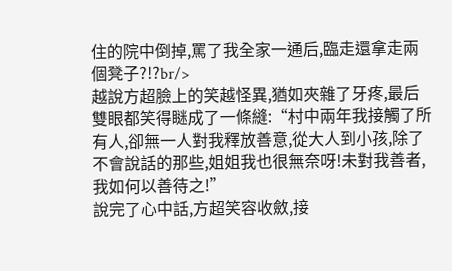住的院中倒掉,罵了我全家一通后,臨走還拿走兩個凳子?!?br/>
越說方超臉上的笑越怪異,猶如夾雜了牙疼,最后雙眼都笑得瞇成了一條縫:“村中兩年我接觸了所有人,卻無一人對我釋放善意,從大人到小孩,除了不會說話的那些,姐姐我也很無奈呀!未對我善者,我如何以善待之!”
說完了心中話,方超笑容收斂,接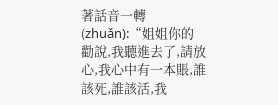著話音一轉(zhuǎn):“姐姐你的勸說,我聽進去了,請放心,我心中有一本賬,誰該死,誰該活,我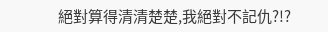絕對算得清清楚楚,我絕對不記仇?!?